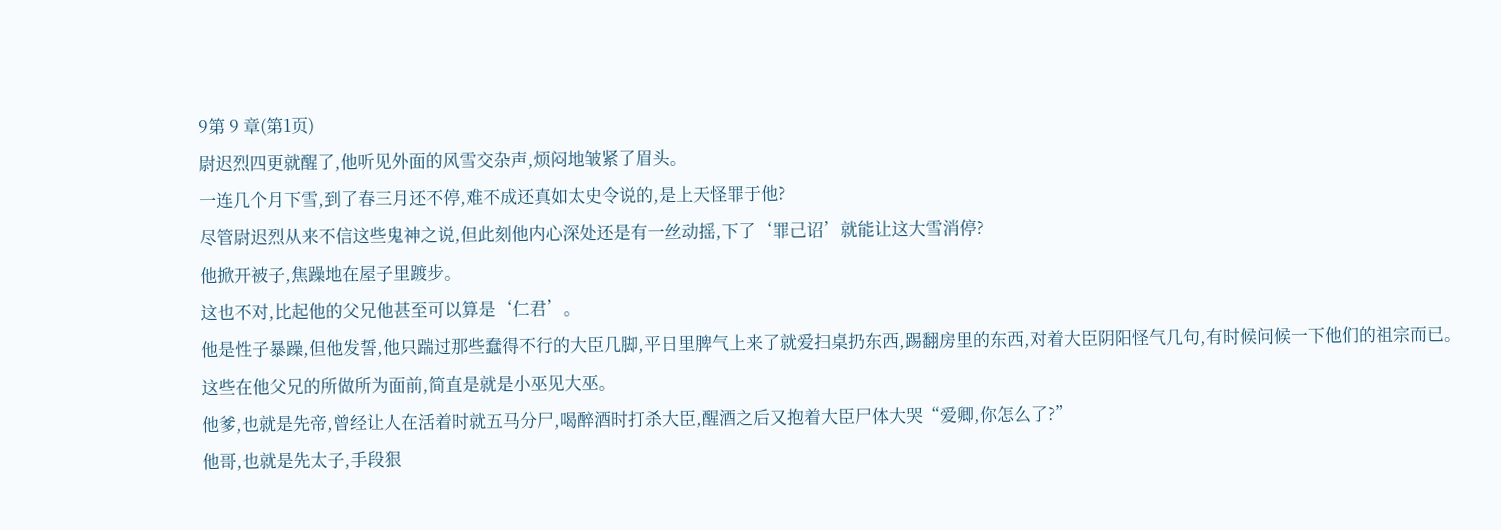9第 9 章(第1页)
尉迟烈四更就醒了,他听见外面的风雪交杂声,烦闷地皱紧了眉头。
一连几个月下雪,到了春三月还不停,难不成还真如太史令说的,是上天怪罪于他?
尽管尉迟烈从来不信这些鬼神之说,但此刻他内心深处还是有一丝动摇,下了‘罪己诏’就能让这大雪消停?
他掀开被子,焦躁地在屋子里踱步。
这也不对,比起他的父兄他甚至可以算是‘仁君’。
他是性子暴躁,但他发誓,他只踹过那些蠢得不行的大臣几脚,平日里脾气上来了就爱扫桌扔东西,踢翻房里的东西,对着大臣阴阳怪气几句,有时候问候一下他们的祖宗而已。
这些在他父兄的所做所为面前,简直是就是小巫见大巫。
他爹,也就是先帝,曾经让人在活着时就五马分尸,喝醉酒时打杀大臣,醒酒之后又抱着大臣尸体大哭“爱卿,你怎么了?”
他哥,也就是先太子,手段狠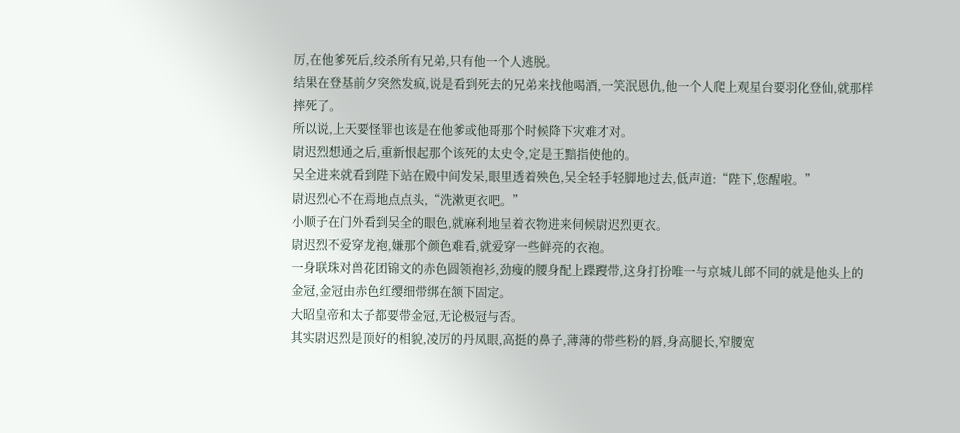厉,在他爹死后,绞杀所有兄弟,只有他一个人逃脱。
结果在登基前夕突然发疯,说是看到死去的兄弟来找他喝酒,一笑泯恩仇,他一个人爬上观星台要羽化登仙,就那样摔死了。
所以说,上天要怪罪也该是在他爹或他哥那个时候降下灾难才对。
尉迟烈想通之后,重新恨起那个该死的太史令,定是王黯指使他的。
吴全进来就看到陛下站在殿中间发呆,眼里透着殃色,吴全轻手轻脚地过去,低声道:“陛下,您醒啦。”
尉迟烈心不在焉地点点头,“洗漱更衣吧。”
小顺子在门外看到吴全的眼色,就麻利地呈着衣物进来伺候尉迟烈更衣。
尉迟烈不爱穿龙袍,嫌那个颜色难看,就爱穿一些鲜亮的衣袍。
一身联珠对兽花团锦文的赤色圆领袍衫,劲瘦的腰身配上蹀躞带,这身打扮唯一与京城儿郎不同的就是他头上的金冠,金冠由赤色红缨细带绑在颔下固定。
大昭皇帝和太子都要带金冠,无论极冠与否。
其实尉迟烈是顶好的相貌,凌厉的丹凤眼,高挺的鼻子,薄薄的带些粉的唇,身高腿长,窄腰宽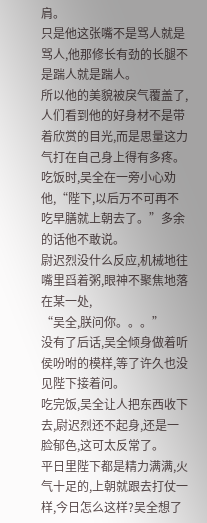肩。
只是他这张嘴不是骂人就是骂人,他那修长有劲的长腿不是踹人就是踹人。
所以他的美貌被戾气覆盖了,人们看到他的好身材不是带着欣赏的目光,而是思量这力气打在自己身上得有多疼。
吃饭时,吴全在一旁小心劝他,“陛下,以后万不可再不吃早膳就上朝去了。”多余的话他不敢说。
尉迟烈没什么反应,机械地往嘴里舀着粥,眼神不聚焦地落在某一处,
“吴全,朕问你。。。”
没有了后话,吴全倾身做着听侯吩咐的模样,等了许久也没见陛下接着问。
吃完饭,吴全让人把东西收下去,尉迟烈还不起身,还是一脸郁色,这可太反常了。
平日里陛下都是精力满满,火气十足的,上朝就跟去打仗一样,今日怎么这样?吴全想了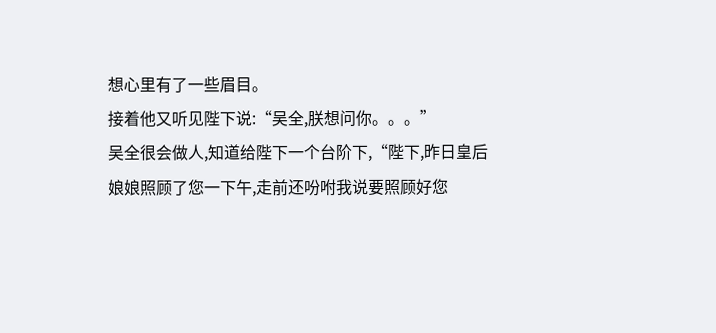想心里有了一些眉目。
接着他又听见陛下说:“吴全,朕想问你。。。”
吴全很会做人,知道给陛下一个台阶下,“陛下,昨日皇后娘娘照顾了您一下午,走前还吩咐我说要照顾好您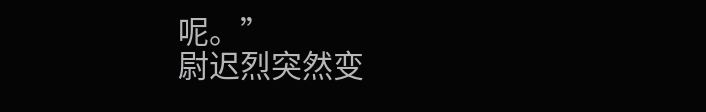呢。”
尉迟烈突然变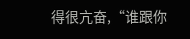得很亢奋,“谁跟你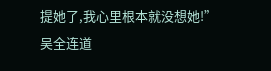提她了,我心里根本就没想她!”
吴全连道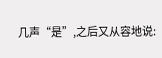几声“是”,之后又从容地说: